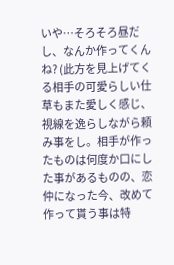いや…そろそろ昼だし、なんか作ってくんね? (此方を見上げてくる相手の可愛らしい仕草もまた愛しく感じ、視線を逸らしながら頼み事をし。相手が作ったものは何度か口にした事があるものの、恋仲になった今、改めて作って貰う事は特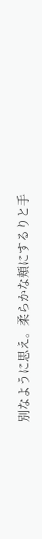別なように思え。柔らかな頬にするりと手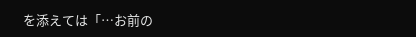を添えては「…お前の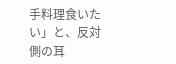手料理食いたい」と、反対側の耳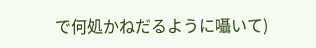で何処かねだるように囁いて)